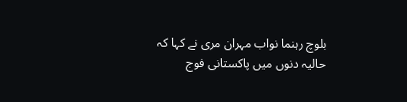بلوچ رہنما نواب مہران مری نے کہا کہ حالیہ دنوں میں پاکستانی فوج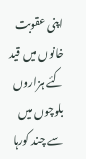اپنی عقوبت خانوں میں قید کئے ہزاروں بلوچوں میں سے چند کورہا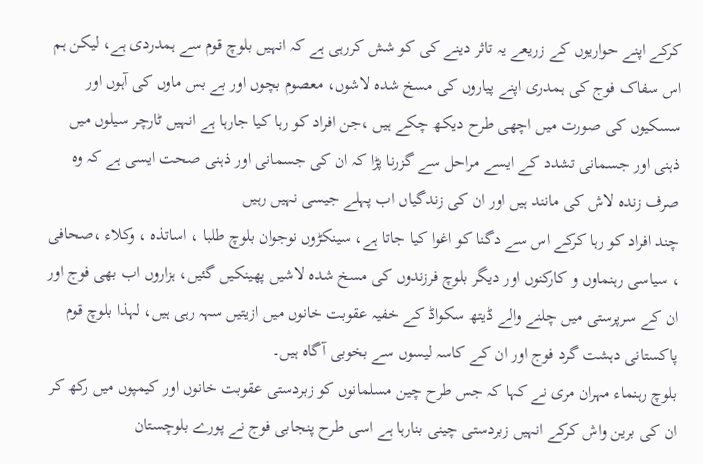کرکے اپنے حواریوں کے زریعے یہ تاثر دینے کی کو شش کررہی ہے کہ انہیں بلوچ قوم سے ہمدردی ہے، لیکن ہم اس سفاک فوج کی ہمدری اپنے پیاروں کی مسخ شدہ لاشوں، معصوم بچوں اور بے بس ماوں کی آہوں اور سسکیوں کی صورت میں اچھی طرح دیکھ چکے ہیں ،جن افراد کو رہا کیا جارہا ہے انہیں ٹارچر سیلوں میں ذہنی اور جسمانی تشدد کے ایسے مراحل سے گزرنا پڑا کہ ان کی جسمانی اور ذہنی صحت ایسی ہے کہ وہ صرف زندہ لاش کی مانند ہیں اور ان کی زندگیاں اب پہلے جیسی نہیں رہیں
چند افراد کو رہا کرکے اس سے دگنا کو اغوا کیا جاتا ہے، سینکڑوں نوجوان بلوچ طلبا ، اساتذہ ، وکلاء ،صحافی ، سیاسی رہنماوں و کارکنوں اور دیگر بلوچ فرزندوں کی مسخ شدہ لاشیں پھینکیں گئیں، ہزاروں اب بھی فوج اور ان کے سرپرستی میں چلنے والے ڈیتھ سکواڈ کے خفیہ عقوبت خانوں میں ازیتیں سہہ رہی ہیں، لہذا بلوچ قوم پاکستانی دہشت گرد فوج اور ان کے کاسہ لیسوں سے بخوبی آگاہ ہیں۔
بلوچ رہنماء مہران مری نے کہا کہ جس طرح چین مسلمانوں کو زبردستی عقوبت خانوں اور کیمپوں میں رکھ کر ان کی برین واش کرکے انہیں زبردستی چینی بنارہا ہے اسی طرح پنجابی فوج نے پورے بلوچستان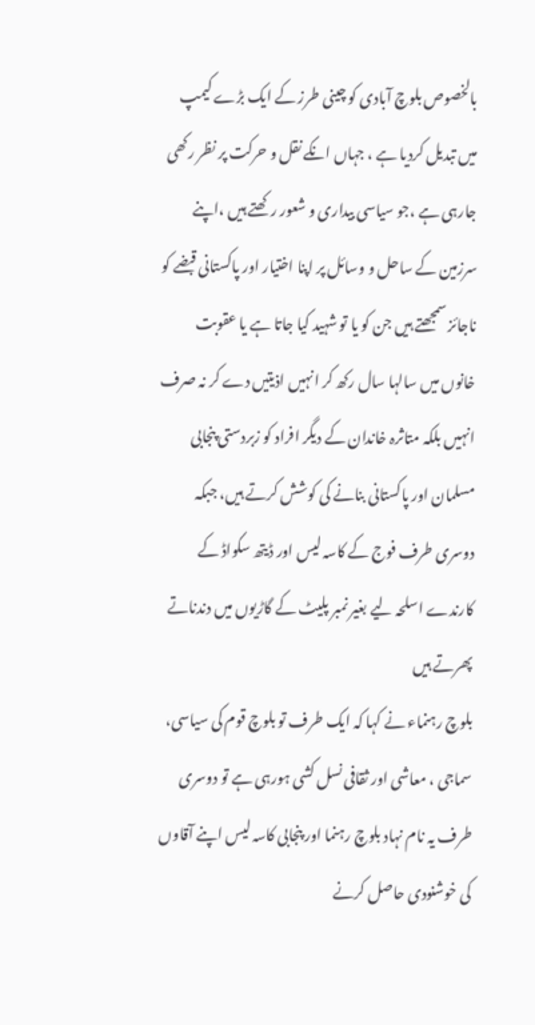بالخصوص بلوچ آبادی کو چینی طرز کے ایک بڑے کیمپ میں تبدیل کردیا ہے ، جہاں انکے نقل و حرکت پر نظر رکھی جارہی ہے ،جو سیاسی بیداری و شعور رکھتے ہیں ،اپنے سرزمین کے ساحل و وسائل پر اپنا اختیار اور پاکستانی قبضے کو ناجائز سمجھتے ہیں جن کو یا تو شہید کیا جاتا ہے یا عقوبت خانوں میں سالہا سال رکھ کر انہیں اذیتیں دے کر نہ صرف انہیں بلکہ متاثرہ خاندان کے دیگر افراد کو زبردستی پنجابی مسلمان اور پاکستانی بنانے کی کوشش کرتے ہیں، جبکہ دوسری طرف فوج کے کاسہ لیس اور ڈیتھ سکواڈ کے کارندے اسلحہ لیے بغیر نمبر پلیٹ کے گاڑیوں میں دندناتے پھرتے ہیں
بلوچ رہنماء نے کہا کہ ایک طرف تو بلوچ قوم کی سیاسی، سماجی ، معاشی اور ثقافی نسل کشی ہورہی ہے تو دوسری طرف یہ نام نہاد بلوچ رہنما اور پنجابی کاسہ لیس اپنے آقاوں کی خوشنودی حاصل کرنے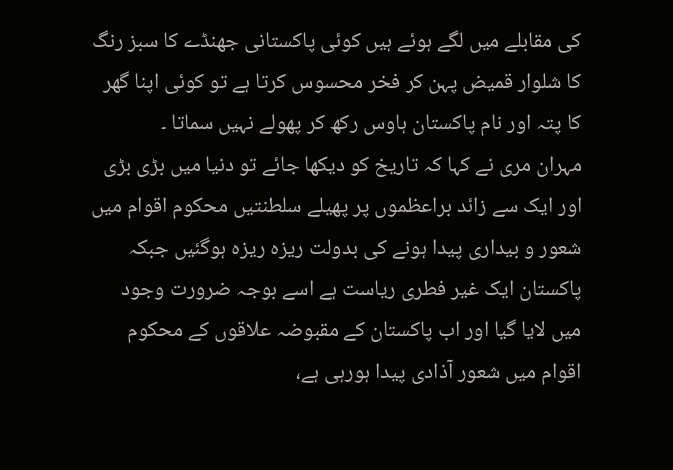کی مقابلے میں لگے ہوئے ہیں کوئی پاکستانی جھنڈے کا سبز رنگ کا شلوار قمیض پہن کر فخر محسوس کرتا ہے تو کوئی اپنا گھر کا پتہ اور نام پاکستان ہاوس رکھ کر پھولے نہیں سماتا ۔
مہران مری نے کہا کہ تاریخ کو دیکھا جائے تو دنیا میں بڑی بڑی اور ایک سے زائد براعظموں پر پھیلے سلطنتیں محکوم اقوام میں شعور و بیداری پیدا ہونے کی بدولت ریزہ ریزہ ہوگئیں جبکہ پاکستان ایک غیر فطری ریاست ہے اسے بوجہ ضرورت وجود میں لایا گیا اور اب پاکستان کے مقبوضہ علاقوں کے محکوم اقوام میں شعور آذادی پیدا ہورہی ہے،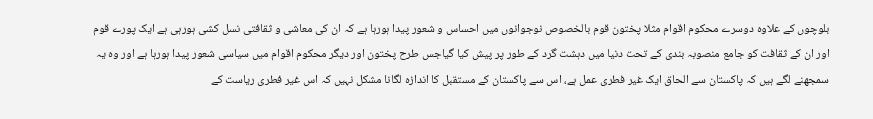بلوچوں کے علاوہ دوسرے محکوم اقوام مثلا پختون قوم بالخصوص نوجوانوں میں احساس و شعور پیدا ہورہا ہے کہ ان کی معاشی و ثقافتی نسل کشی ہورہی ہے ایک پورے قوم اور ان کے ثقافت کو جامع منصوبہ بندی کے تحت دنیا میں دہشت گرد کے طور پر پیش کیا گیاجس طرح پختون اور دیگر محکوم اقوام میں سیاسی شعور پیدا ہورہا ہے اور وہ یہ سمجھنے لگے ہیں کہ پاکستان سے الحاق ایک غیر فطری عمل ہے، اس سے پاکستان کے مستقبل کا اندازہ لگانا مشکل نہیں کہ اس غیر فطری ریاست کے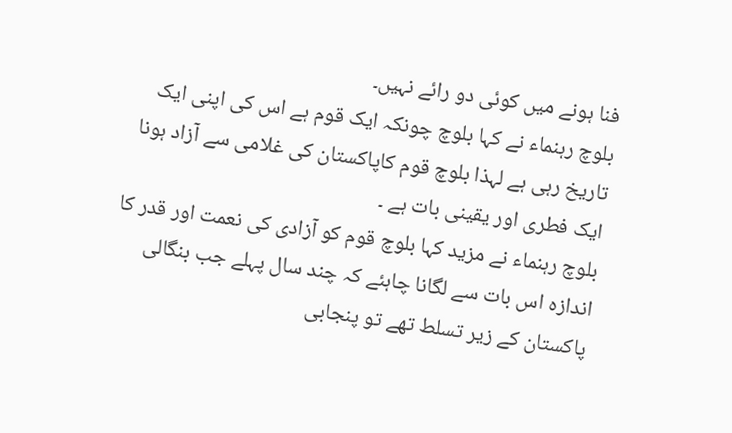فنا ہونے میں کوئی دو رائے نہیں۔
بلوچ رہنماء نے کہا بلوچ چونکہ ایک قوم ہے اس کی اپنی ایک تاریخ رہی ہے لہذا بلوچ قوم کاپاکستان کی غلامی سے آزاد ہونا ایک فطری اور یقینی بات ہے ۔
بلوچ رہنماء نے مزید کہا بلوچ قوم کو آزادی کی نعمت اور قدر کا اندازہ اس بات سے لگانا چاہئے کہ چند سال پہلے جب بنگالی پاکستان کے زیر تسلط تھے تو پنجابی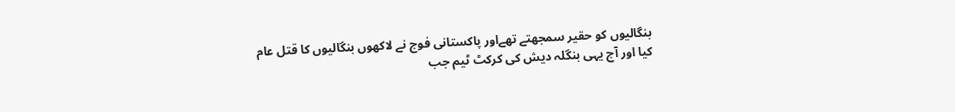بنگالیوں کو حقیر سمجھتے تھےاور پاکستانی فوج نے لاکھوں بنگالیوں کا قتل عام کیا اور آج یہی بنگلہ دیش کی کرکٹ ٹیم جب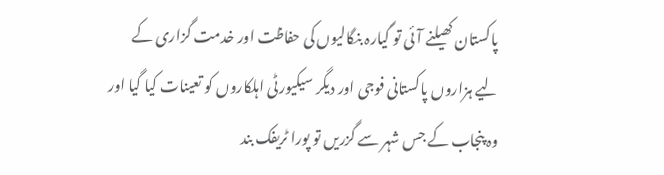پاکستان کھیلنے آئی تو گیارہ بنگالیوں کی حفاظت اور خدمت گزاری کے لیے ہزاروں پاکستانی فوجی اور دیگر سیکیورٹی اہلکاروں کو تعینات کیا گیا اور وہ پنجاب کے جس شہر سے گزریں تو پورا ٹریفک بند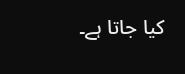کیا جاتا ہے۔